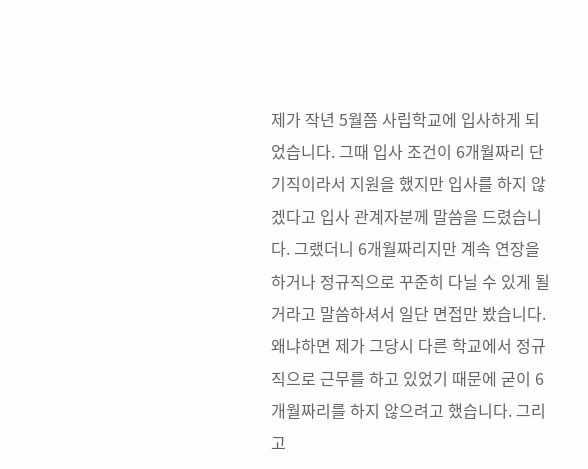제가 작년 5월쯤 사립학교에 입사하게 되었습니다. 그때 입사 조건이 6개월짜리 단기직이라서 지원을 했지만 입사를 하지 않겠다고 입사 관계자분께 말씀을 드렸습니다. 그랬더니 6개월짜리지만 계속 연장을 하거나 정규직으로 꾸준히 다닐 수 있게 될 거라고 말씀하셔서 일단 면접만 봤습니다. 왜냐하면 제가 그당시 다른 학교에서 정규직으로 근무를 하고 있었기 때문에 굳이 6개월짜리를 하지 않으려고 했습니다. 그리고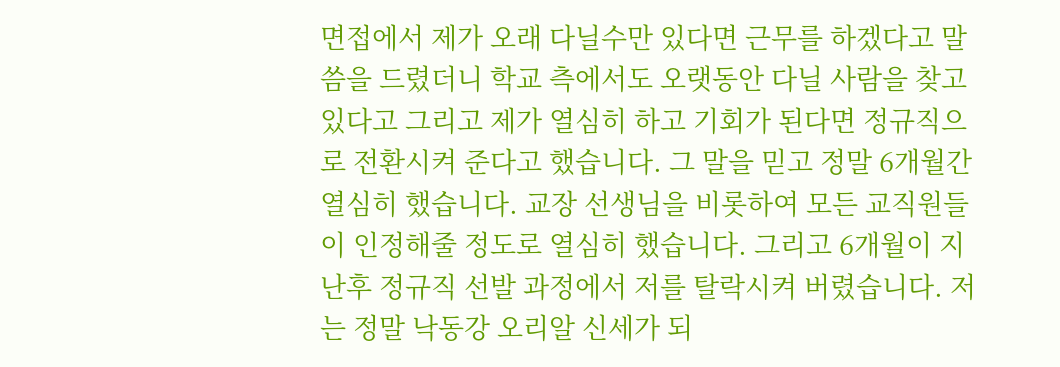면접에서 제가 오래 다닐수만 있다면 근무를 하겠다고 말씀을 드렸더니 학교 측에서도 오랫동안 다닐 사람을 찾고 있다고 그리고 제가 열심히 하고 기회가 된다면 정규직으로 전환시켜 준다고 했습니다. 그 말을 믿고 정말 6개월간 열심히 했습니다. 교장 선생님을 비롯하여 모든 교직원들이 인정해줄 정도로 열심히 했습니다. 그리고 6개월이 지난후 정규직 선발 과정에서 저를 탈락시켜 버렸습니다. 저는 정말 낙동강 오리알 신세가 되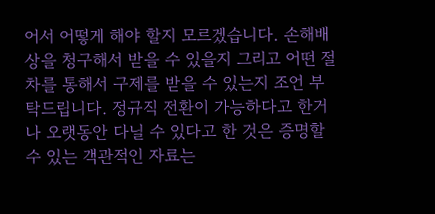어서 어떻게 해야 할지 모르겠습니다. 손해배상을 청구해서 받을 수 있을지 그리고 어떤 절차를 통해서 구제를 받을 수 있는지 조언 부탁드립니다. 정규직 전환이 가능하다고 한거나 오랫동안 다닐 수 있다고 한 것은 증명할 수 있는 객관적인 자료는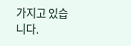가지고 있습니다.